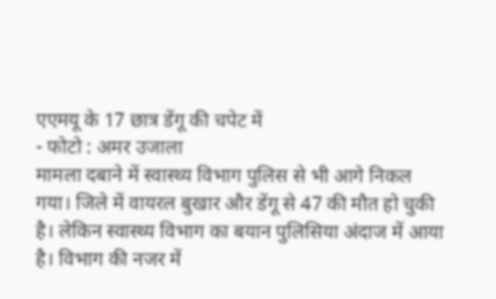एएमयू के 17 छात्र डेंगू की चपेट में
- फोटो : अमर उजाला
मामला दबाने में स्वास्थ्य विभाग पुलिस से भी आगे निकल गया। जिले में वायरल बुखार और डेंगू से 47 की मौत हो चुकी है। लेकिन स्वास्थ्य विभाग का बयान पुलिसिया अंदाज में आया है। विभाग की नजर में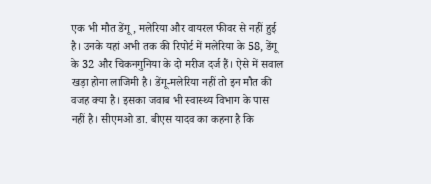एक भी मौत डेंगू, मलेरिया और वायरल फीवर से नहीं हुई है। उनके यहां अभी तक की रिपोर्ट में मलेरिया के 58, डेंगू के 32 और चिकनगुनिया के दो मरीज दर्ज हैं। ऐसे में सवाल खड़ा होना लाजिमी है। डेंगू-मलेरिया नहीं तो इन मौत की वजह क्या है। इसका जवाब भी स्वास्थ्य विभाग के पास नहीं है। सीएमओ डा. बीएस यादव का कहना है कि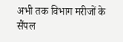अभी तक विभाग मरीजों के सैंपल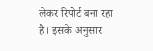लेकर रिपोर्ट बना रहा है। इसके अनुसार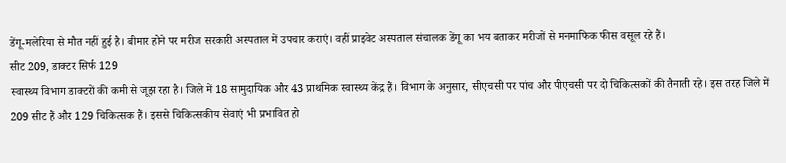डेंगू-मलेरिया से मौत नहीं हुई है। बीमार होने पर मरीज सरकारी अस्पताल में उपचार कराएं। वहीं प्राइवेट अस्पताल संचालक डेंगू का भय बताकर मरीजों से मनमाफिक फीस वसूल रहे हैं।
सीट 209, डाक्टर सिर्फ 129
स्वास्थ्य विभाग डाक्टरों की कमी से जूझ रहा है। जिले में 18 सामुदायिक और 43 प्राथमिक स्वास्थ्य केंद्र हैं। विभाग के अनुसार, सीएचसी पर पांच और पीएचसी पर दो चिकित्सकों की तैनाती रहे। इस तरह जिले में 209 सीट हैं और 129 चिकित्सक हैं। इससे चिकित्सकीय सेवाएं भी प्रभावित हो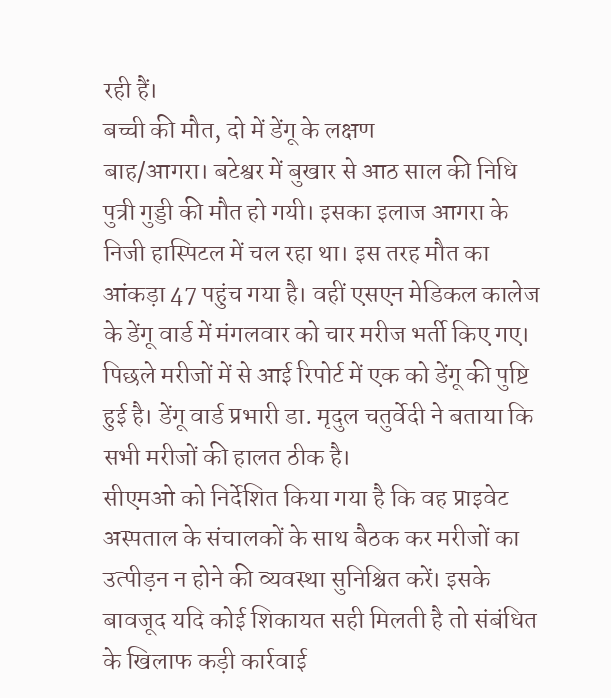रही हैं।
बच्ची की मौत, दो में डेंगू के लक्षण
बाह/आगरा। बटेश्वर में बुखार से आठ साल की निधि पुत्री गुड्डी की मौत हो गयी। इसका इलाज आगरा के निजी हास्पिटल में चल रहा था। इस तरह मौत का आंकड़ा 47 पहुंच गया है। वहीं एसएन मेडिकल कालेज के डेंगू वार्ड में मंगलवार को चार मरीज भर्ती किए गए। पिछले मरीजों में से आई रिपोर्ट में एक को डेंगू की पुष्टि हुई है। डेंगू वार्ड प्रभारी डा. मृदुल चतुर्वेदी ने बताया कि सभी मरीजों की हालत ठीक है।
सीएमओ को निर्देशित किया गया है कि वह प्राइवेट अस्पताल के संचालकों के साथ बैठक कर मरीजों का उत्पीड़न न होने की व्यवस्था सुनिश्चित करें। इसके बावजूद यदि कोई शिकायत सही मिलती है तो संबंधित के खिलाफ कड़ी कार्रवाई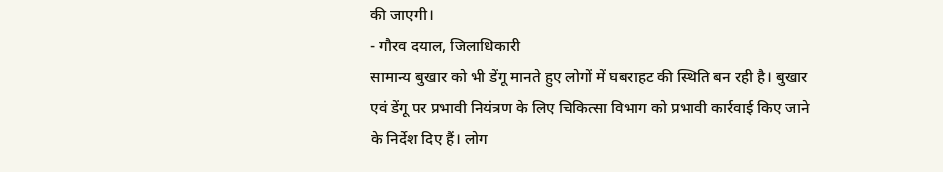की जाएगी।
- गौरव दयाल, जिलाधिकारी
सामान्य बुखार को भी डेंगू मानते हुए लोगों में घबराहट की स्थिति बन रही है। बुखार एवं डेंगू पर प्रभावी नियंत्रण के लिए चिकित्सा विभाग को प्रभावी कार्रवाई किए जाने के निर्देश दिए हैं। लोग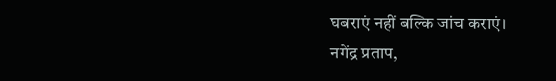घबराएं नहीं बल्कि जांच कराएं।
नगेंद्र प्रताप,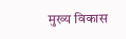मुख्य विकास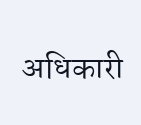अधिकारी